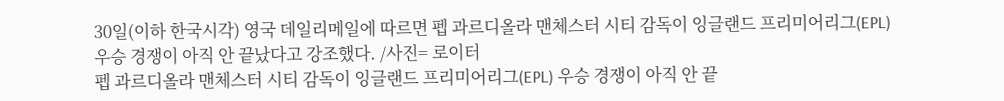30일(이하 한국시각) 영국 데일리메일에 따르면 펩 과르디올라 맨체스터 시티 감독이 잉글랜드 프리미어리그(EPL) 우승 경쟁이 아직 안 끝났다고 강조했다. /사진= 로이터
펩 과르디올라 맨체스터 시티 감독이 잉글랜드 프리미어리그(EPL) 우승 경쟁이 아직 안 끝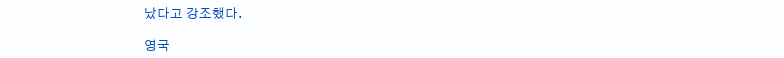났다고 강조했다.

영국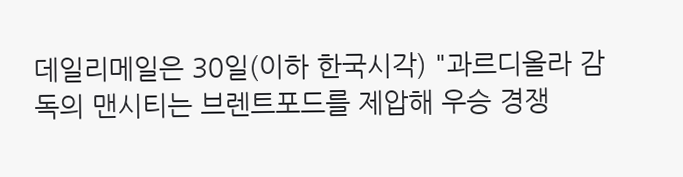데일리메일은 30일(이하 한국시각) "과르디올라 감독의 맨시티는 브렌트포드를 제압해 우승 경쟁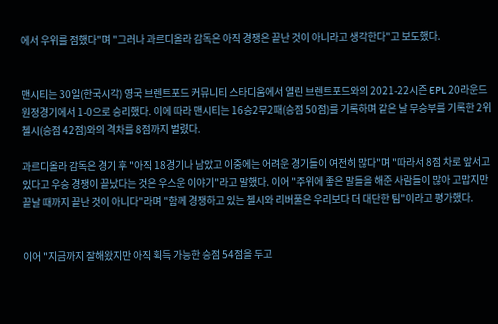에서 우위를 점했다"며 "그러나 과르디올라 감독은 아직 경쟁은 끝난 것이 아니라고 생각한다"고 보도했다.


맨시티는 30일(한국시각) 영국 브렌트포드 커뮤니티 스타디움에서 열린 브렌트포드와의 2021-22시즌 EPL 20라운드 원정경기에서 1-0으로 승리했다. 이에 따라 맨시티는 16승2무2패(승점 50점)를 기록하며 같은 날 무승부를 기록한 2위 첼시(승점 42점)와의 격차를 8점까지 벌렸다.

과르디올라 감독은 경기 후 "아직 18경기나 남았고 이중에는 어려운 경기들이 여전히 많다"며 "따라서 8점 차로 앞서고 있다고 우승 경쟁이 끝났다는 것은 우스운 이야기"라고 말했다. 이어 "주위에 좋은 말들을 해준 사람들이 많아 고맙지만 끝날 때까지 끝난 것이 아니다"라며 "함께 경쟁하고 있는 첼시와 리버풀은 우리보다 더 대단한 팀"이라고 평가했다.


이어 "지금까지 잘해왔지만 아직 획득 가능한 승점 54점을 두고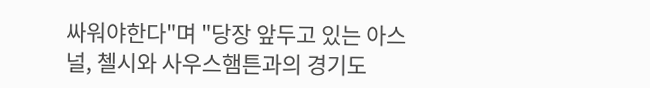싸워야한다"며 "당장 앞두고 있는 아스널, 첼시와 사우스햄튼과의 경기도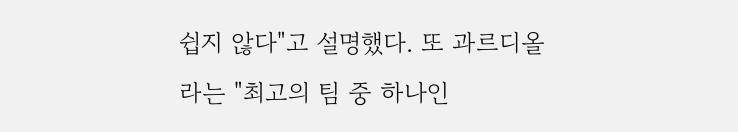쉽지 않다"고 설명했다. 또 과르디올라는 "최고의 팀 중 하나인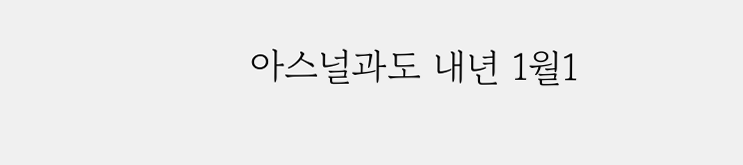아스널과도 내년 1월1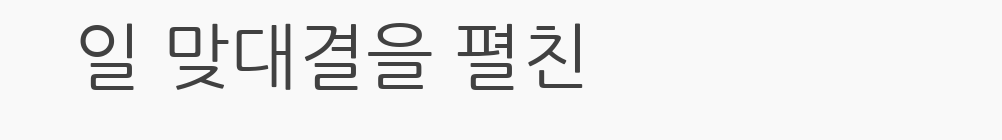일 맞대결을 펼친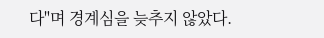다"며 경계심을 늦추지 않았다.